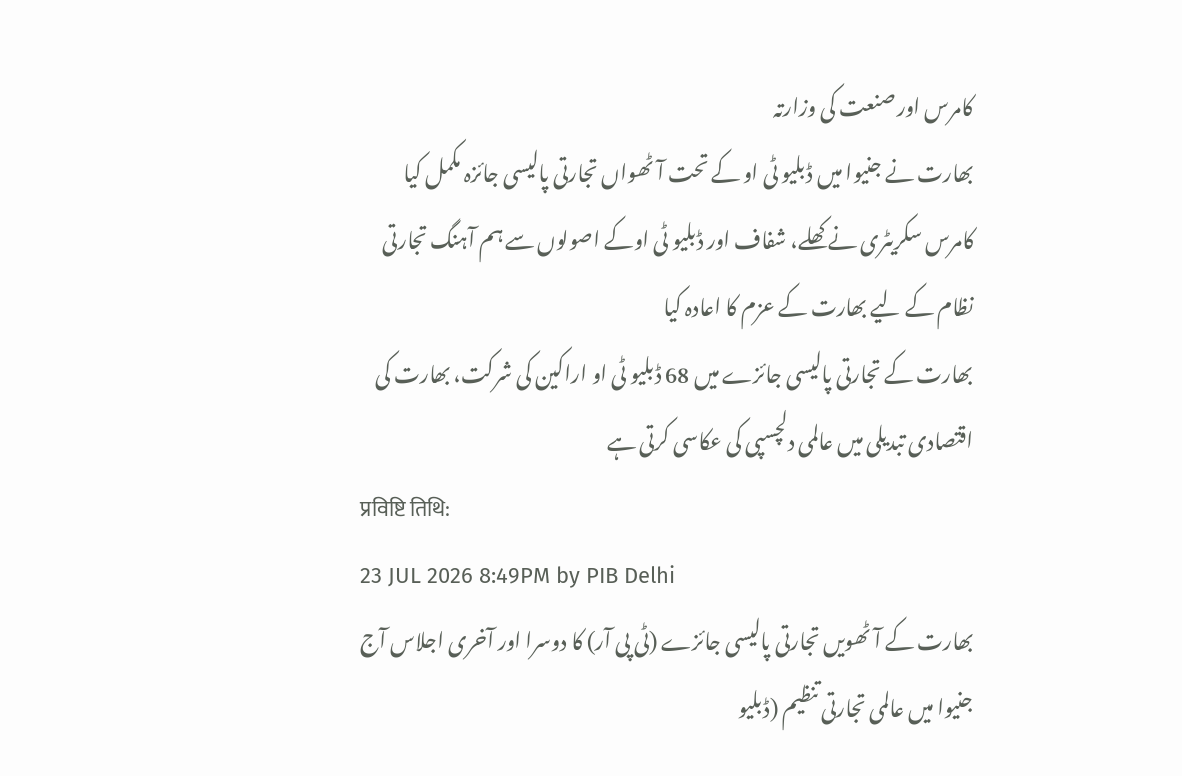کامرس اور صنعت کی وزارتہ
بھارت نے جنیوا میں ڈبلیو ٹی او کے تحت آٹھواں تجارتی پالیسی جائزہ مکمل کیا
کامرس سکریٹری نے کھلے، شفاف اور ڈبلیو ٹی اوکے اصولوں سے ہم آہنگ تجارتی نظام کے لیے بھارت کے عزم کا اعادہ کیا
بھارت کے تجارتی پالیسی جائزے میں 68 ڈبلیو ٹی او اراکین کی شرکت، بھارت کی اقتصادی تبدیلی میں عالمی دلچسپی کی عکاسی کرتی ہے
प्रविष्टि तिथि:
23 JUL 2026 8:49PM by PIB Delhi
بھارت کے آٹھویں تجارتی پالیسی جائزے (ٹی پی آر) کا دوسرا اور آخری اجلاس آج جنیوا میں عالمی تجارتی تنظیم (ڈبلیو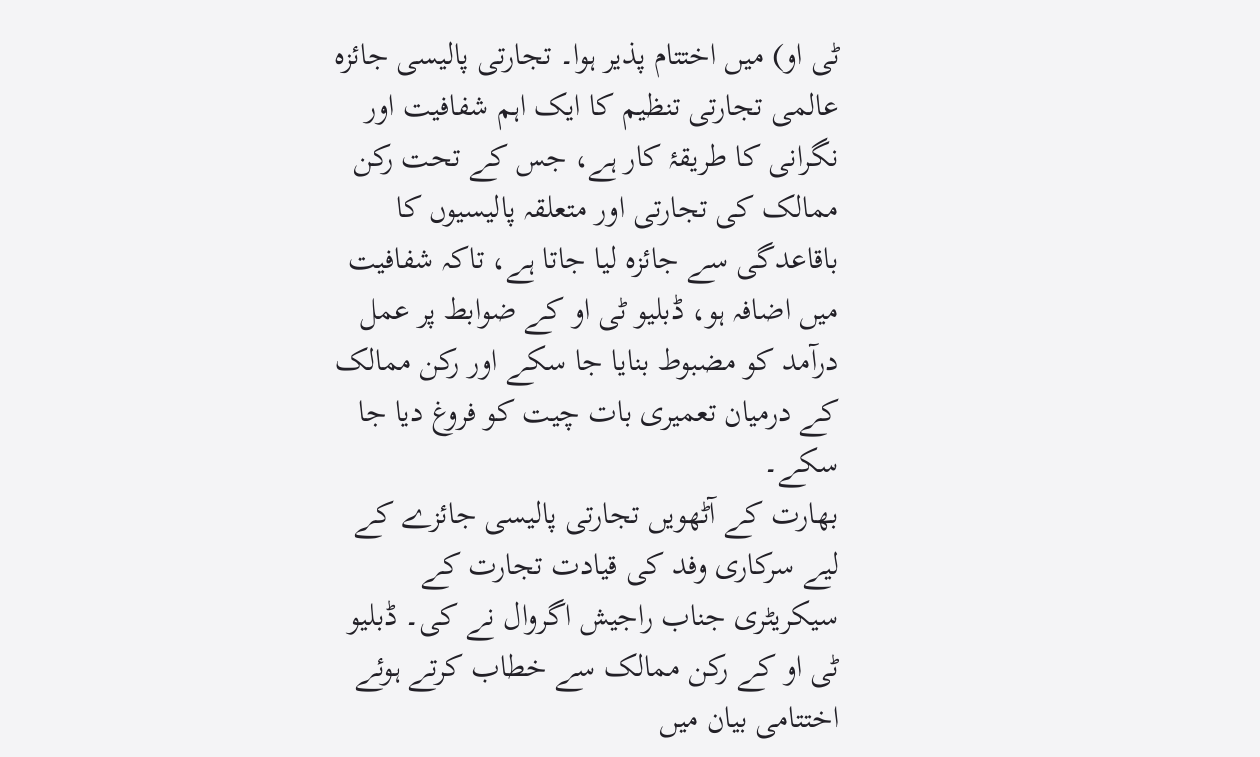ٹی او) میں اختتام پذیر ہوا۔ تجارتی پالیسی جائزہ عالمی تجارتی تنظیم کا ایک اہم شفافیت اور نگرانی کا طریقۂ کار ہے، جس کے تحت رکن ممالک کی تجارتی اور متعلقہ پالیسیوں کا باقاعدگی سے جائزہ لیا جاتا ہے، تاکہ شفافیت میں اضافہ ہو، ڈبلیو ٹی او کے ضوابط پر عمل درآمد کو مضبوط بنایا جا سکے اور رکن ممالک کے درمیان تعمیری بات چیت کو فروغ دیا جا سکے۔
بھارت کے آٹھویں تجارتی پالیسی جائزے کے لیے سرکاری وفد کی قیادت تجارت کے سیکریٹری جناب راجیش اگروال نے کی۔ ڈبلیو ٹی او کے رکن ممالک سے خطاب کرتے ہوئے اختتامی بیان میں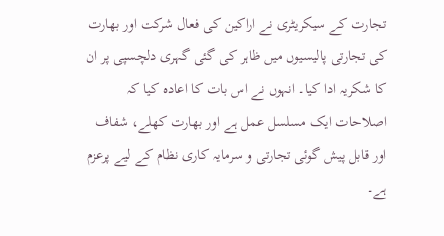تجارت کے سیکریٹری نے اراکین کی فعال شرکت اور بھارت کی تجارتی پالیسیوں میں ظاہر کی گئی گہری دلچسپی پر ان کا شکریہ ادا کیا۔ انہوں نے اس بات کا اعادہ کیا کہ اصلاحات ایک مسلسل عمل ہے اور بھارت کھلے، شفاف اور قابل پیش گوئی تجارتی و سرمایہ کاری نظام کے لیے پرعزم ہے۔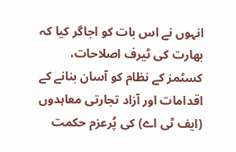انہوں نے اس بات کو اجاگر کیا کہ بھارت کی ٹیرف اصلاحات، کسٹمز کے نظام کو آسان بنانے کے اقدامات اور آزاد تجارتی معاہدوں (ایف ٹی اے) کی پُرعزم حکمت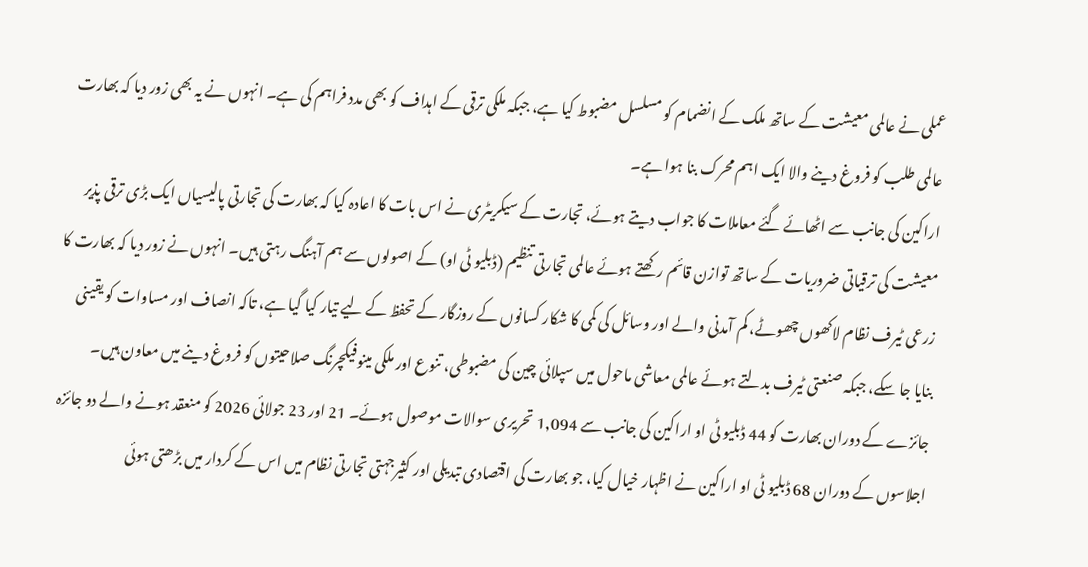عملی نے عالمی معیشت کے ساتھ ملک کے انضمام کو مسلسل مضبوط کیا ہے، جبکہ ملکی ترقی کے اہداف کو بھی مدد فراہم کی ہے۔ انہوں نے یہ بھی زور دیا کہ بھارت عالمی طلب کو فروغ دینے والا ایک اہم محرک بنا ہوا ہے۔
اراکین کی جانب سے اٹھائے گئے معاملات کا جواب دیتے ہوئے، تجارت کے سیکریٹری نے اس بات کا اعادہ کیا کہ بھارت کی تجارتی پالیسیاں ایک بڑی ترقی پذیر معیشت کی ترقیاتی ضروریات کے ساتھ توازن قائم رکھتے ہوئے عالمی تجارتی تنظیم (ڈبلیو ٹی او) کے اصولوں سے ہم آہنگ رہتی ہیں۔ انہوں نے زور دیا کہ بھارت کا زرعی ٹیرف نظام لاکھوں چھوٹے، کم آمدنی والے اور وسائل کی کمی کا شکار کسانوں کے روزگار کے تحفظ کے لیے تیار کیا گیا ہے، تاکہ انصاف اور مساوات کو یقینی بنایا جا سکے، جبکہ صنعتی ٹیرف بدلتے ہوئے عالمی معاشی ماحول میں سپلائی چین کی مضبوطی، تنوع اور ملکی مینوفیکچرنگ صلاحیتوں کو فروغ دینے میں معاون ہیں۔
جائزے کے دوران بھارت کو 44 ڈبلیو ٹی او اراکین کی جانب سے 1,094 تحریری سوالات موصول ہوئے۔ 21 اور 23 جولائی 2026 کو منعقد ہونے والے دو جائزہ اجلاسوں کے دوران 68 ڈبلیو ٹی او اراکین نے اظہار خیال کیا، جو بھارت کی اقتصادی تبدیلی اور کثیرجہتی تجارتی نظام میں اس کے کردار میں بڑھتی ہوئی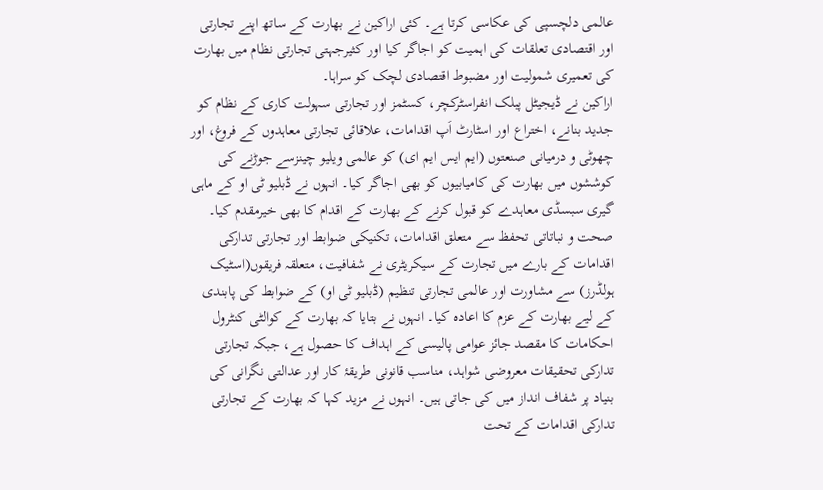عالمی دلچسپی کی عکاسی کرتا ہے۔ کئی اراکین نے بھارت کے ساتھ اپنے تجارتی اور اقتصادی تعلقات کی اہمیت کو اجاگر کیا اور کثیرجہتی تجارتی نظام میں بھارت کی تعمیری شمولیت اور مضبوط اقتصادی لچک کو سراہا۔
اراکین نے ڈیجیٹل پبلک انفراسٹرکچر، کسٹمز اور تجارتی سہولت کاری کے نظام کو جدید بنانے، اختراع اور اسٹارٹ اَپ اقدامات، علاقائی تجارتی معاہدوں کے فروغ، اور چھوٹی و درمیانی صنعتوں (ایم ایس ایم ای) کو عالمی ویلیو چینزسے جوڑنے کی کوششوں میں بھارت کی کامیابیوں کو بھی اجاگر کیا۔ انہوں نے ڈبلیو ٹی او کے ماہی گیری سبسڈی معاہدے کو قبول کرنے کے بھارت کے اقدام کا بھی خیرمقدم کیا۔
صحت و نباتاتی تحفظ سے متعلق اقدامات، تکنیکی ضوابط اور تجارتی تدارکی اقدامات کے بارے میں تجارت کے سیکریٹری نے شفافیت، متعلقہ فریقوں(اسٹیک ہولڈرز) سے مشاورت اور عالمی تجارتی تنظیم (ڈبلیو ٹی او) کے ضوابط کی پابندی کے لیے بھارت کے عزم کا اعادہ کیا۔ انہوں نے بتایا کہ بھارت کے کوالٹی کنٹرول احکامات کا مقصد جائز عوامی پالیسی کے اہداف کا حصول ہے، جبکہ تجارتی تدارکی تحقیقات معروضی شواہد، مناسب قانونی طریقۂ کار اور عدالتی نگرانی کی بنیاد پر شفاف انداز میں کی جاتی ہیں۔ انہوں نے مزید کہا کہ بھارت کے تجارتی تدارکی اقدامات کے تحت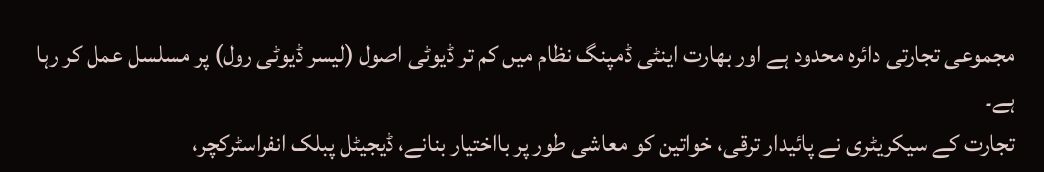مجموعی تجارتی دائرہ محدود ہے اور بھارت اینٹی ڈمپنگ نظام میں کم تر ڈیوٹی اصول (لیسر ڈیوٹی رول) پر مسلسل عمل کر رہا ہے۔
تجارت کے سیکریٹری نے پائیدار ترقی، خواتین کو معاشی طور پر بااختیار بنانے، ڈیجیٹل پبلک انفراسٹرکچر،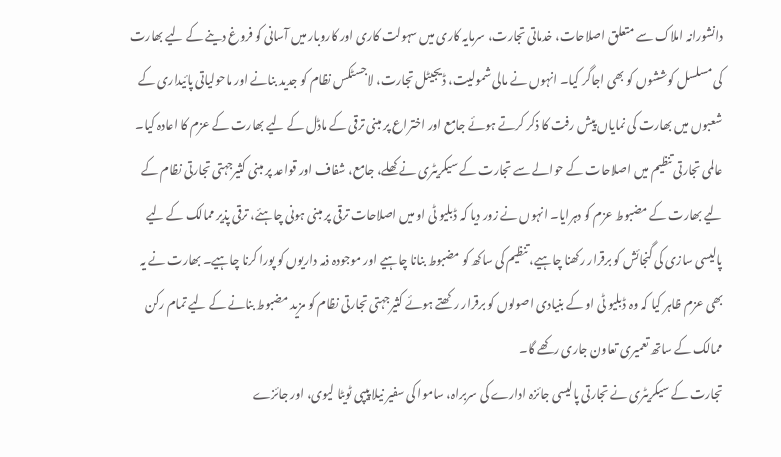دانشورانہ املاک سے متعلق اصلاحات، خدماتی تجارت، سرمایہ کاری میں سہولت کاری اور کاروبار میں آسانی کو فروغ دینے کے لیے بھارت کی مسلسل کوششوں کو بھی اجاگر کیا۔ انہوں نے مالی شمولیت، ڈیجیٹل تجارت، لاجسٹکس نظام کو جدید بنانے اور ماحولیاتی پائیداری کے شعبوں میں بھارت کی نمایاں پیش رفت کا ذکر کرتے ہوئے جامع اور اختراع پر مبنی ترقی کے ماڈل کے لیے بھارت کے عزم کا اعادہ کیا۔
عالمی تجارتی تنظیم میں اصلاحات کے حوالے سے تجارت کے سیکریٹری نے کھلے، جامع، شفاف اور قواعد پر مبنی کثیرجہتی تجارتی نظام کے لیے بھارت کے مضبوط عزم کو دہرایا۔ انہوں نے زور دیا کہ ڈبلیو ٹی او میں اصلاحات ترقی پر مبنی ہونی چاہئے، ترقی پذیر ممالک کے لیے پالیسی سازی کی گنجائش کو برقرار رکھنا چاہیے، تنظیم کی ساکھ کو مضبوط بنانا چاہیے اور موجودہ ذمہ داریوں کو پورا کرنا چاہیے۔ بھارت نے یہ بھی عزم ظاہر کیا کہ وہ ڈبلیو ٹی او کے بنیادی اصولوں کو برقرار رکھتے ہوئے کثیرجہتی تجارتی نظام کو مزید مضبوط بنانے کے لیے تمام رکن ممالک کے ساتھ تعمیری تعاون جاری رکھے گا۔
تجارت کے سیکریٹری نے تجارتی پالیسی جائزہ ادارے کی سربراہ، ساموا کی سفیر نیلا پیپی ٹویٹا لیوی، اور جائزے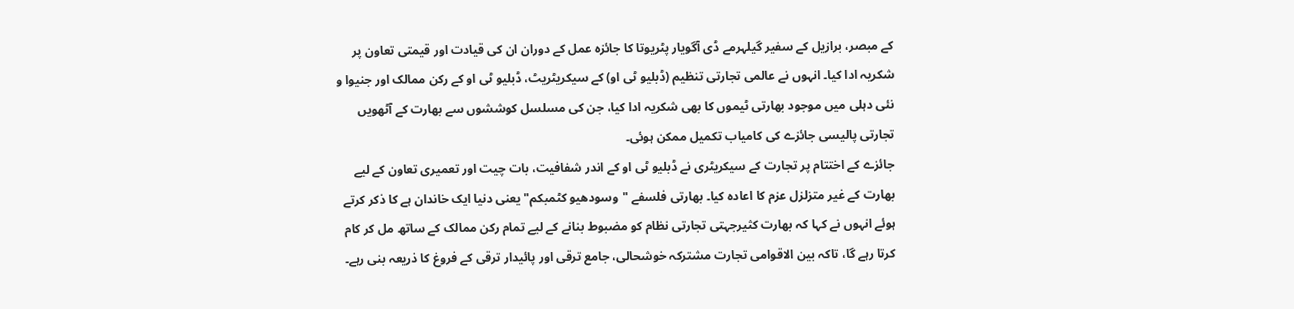کے مبصر، برازیل کے سفیر گیلہرمے ڈی آگویار پٹریوتا کا جائزہ عمل کے دوران ان کی قیادت اور قیمتی تعاون پر شکریہ ادا کیا۔ انہوں نے عالمی تجارتی تنظیم (ڈبلیو ٹی او) کے سیکریٹریٹ، ڈبلیو ٹی او کے رکن ممالک اور جنیوا و نئی دہلی میں موجود بھارتی ٹیموں کا بھی شکریہ ادا کیا، جن کی مسلسل کوششوں سے بھارت کے آٹھویں تجارتی پالیسی جائزے کی کامیاب تکمیل ممکن ہوئی۔
جائزے کے اختتام پر تجارت کے سیکریٹری نے ڈبلیو ٹی او کے اندر شفافیت، بات چیت اور تعمیری تعاون کے لیے بھارت کے غیر متزلزل عزم کا اعادہ کیا۔ بھارتی فلسفے "وسودھیو کٹمبکم" یعنی دنیا ایک خاندان ہے کا ذکر کرتے ہوئے انہوں نے کہا کہ بھارت کثیرجہتی تجارتی نظام کو مضبوط بنانے کے لیے تمام رکن ممالک کے ساتھ مل کر کام کرتا رہے گا، تاکہ بین الاقوامی تجارت مشترکہ خوشحالی، جامع ترقی اور پائیدار ترقی کے فروغ کا ذریعہ بنی رہے۔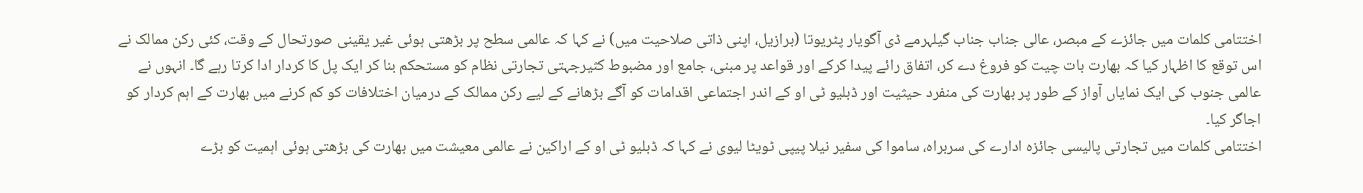اختتامی کلمات میں جائزے کے مبصر، عالی جناب جناب گیلہرمے ڈی آگویار پٹریوتا (برازیل، اپنی ذاتی صلاحیت میں) نے کہا کہ عالمی سطح پر بڑھتی ہوئی غیر یقینی صورتحال کے وقت، کئی رکن ممالک نے اس توقع کا اظہار کیا کہ بھارت بات چیت کو فروغ دے کر، اتفاق رائے پیدا کرکے اور قواعد پر مبنی، جامع اور مضبوط کثیرجہتی تجارتی نظام کو مستحکم بنا کر ایک پل کا کردار ادا کرتا رہے گا۔ انہوں نے عالمی جنوب کی ایک نمایاں آواز کے طور پر بھارت کی منفرد حیثیت اور ڈبلیو ٹی او کے اندر اجتماعی اقدامات کو آگے بڑھانے کے لیے رکن ممالک کے درمیان اختلافات کو کم کرنے میں بھارت کے اہم کردار کو اجاگر کیا۔
اختتامی کلمات میں تجارتی پالیسی جائزہ ادارے کی سربراہ، ساموا کی سفیر نیلا پیپی ٹویٹا لیوی نے کہا کہ ڈبلیو ٹی او کے اراکین نے عالمی معیشت میں بھارت کی بڑھتی ہوئی اہمیت کو بڑے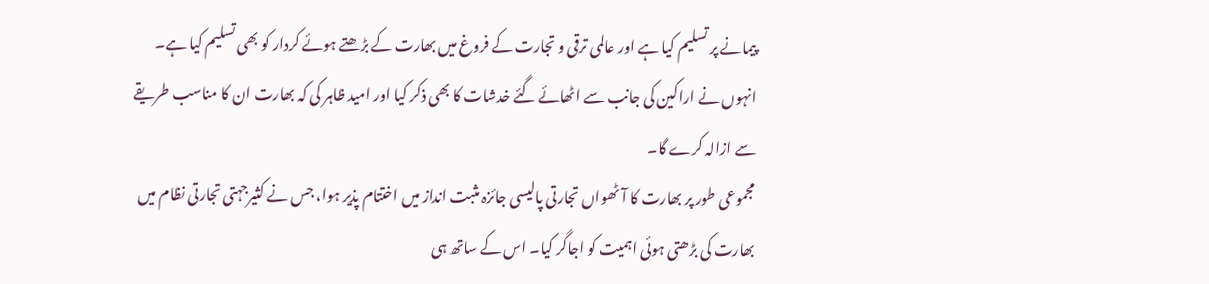پیمانے پر تسلیم کیا ہے اور عالمی ترقی و تجارت کے فروغ میں بھارت کے بڑھتے ہوئے کردار کو بھی تسلیم کیا ہے۔ انہوں نے اراکین کی جانب سے اٹھائے گئے خدشات کا بھی ذکر کیا اور امید ظاہر کی کہ بھارت ان کا مناسب طریقے سے ازالہ کرے گا۔
مجموعی طور پر بھارت کا آٹھواں تجارتی پالیسی جائزہ مثبت انداز میں اختتام پذیر ہوا، جس نے کثیرجہتی تجارتی نظام میں بھارت کی بڑھتی ہوئی اہمیت کو اجاگر کیا۔ اس کے ساتھ ہی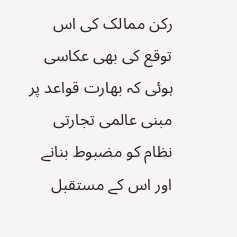رکن ممالک کی اس توقع کی بھی عکاسی ہوئی کہ بھارت قواعد پر مبنی عالمی تجارتی نظام کو مضبوط بنانے اور اس کے مستقبل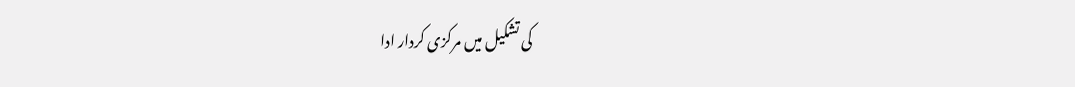کی تشکیل میں مرکزی کردار ادا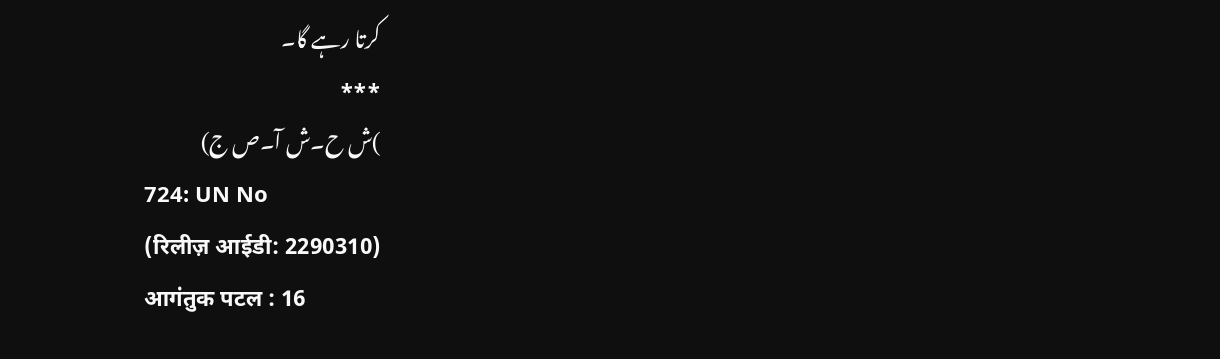کرتا رہے گا۔
***
)ش ح۔ش آ۔ص ج)
724: UN No
(रिलीज़ आईडी: 2290310)
आगंतुक पटल : 16